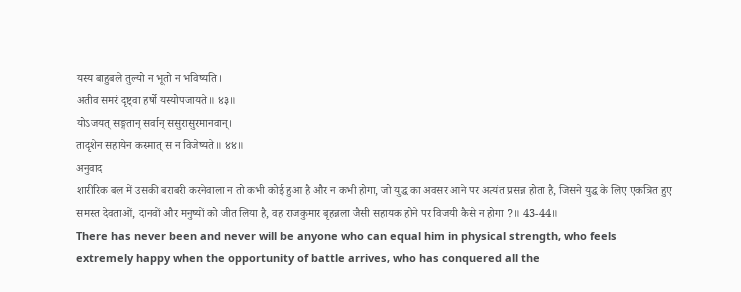यस्य बाहुबले तुल्यो न भूतो न भविष्यति।
अतीव समरं दृष्ट्वा हर्षो यस्योपजायते॥ ४३॥
योऽजयत् सङ्गतान् सर्वान् ससुरासुरमानवान्।
तादृशेन सहायेन कस्मात् स न विजेष्यते॥ ४४॥
अनुवाद
शारीरिक बल में उसकी बराबरी करनेवाला न तो कभी कोई हुआ है और न कभी होगा, जो युद्ध का अवसर आने पर अत्यंत प्रसन्न होता है, जिसने युद्ध के लिए एकत्रित हुए समस्त देवताओं, दानवों और मनुष्यों को जीत लिया है, वह राजकुमार बृहन्नला जैसी सहायक होने पर विजयी कैसे न होगा ?॥ 43-44॥
There has never been and never will be anyone who can equal him in physical strength, who feels extremely happy when the opportunity of battle arrives, who has conquered all the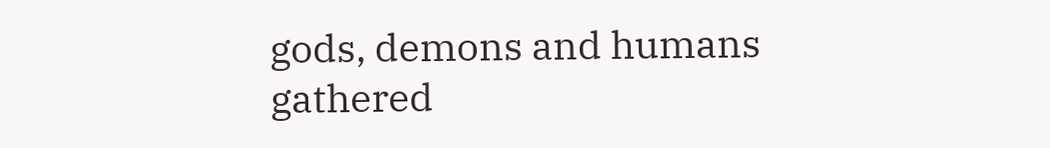gods, demons and humans gathered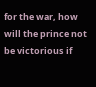for the war, how will the prince not be victorious if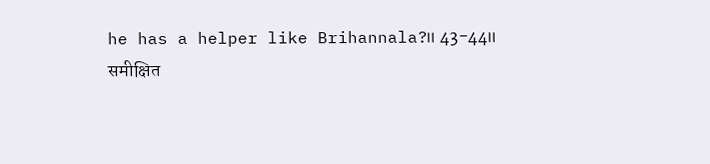he has a helper like Brihannala?॥ 43-44॥
समीक्षित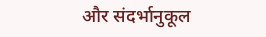और संदर्भानुकूल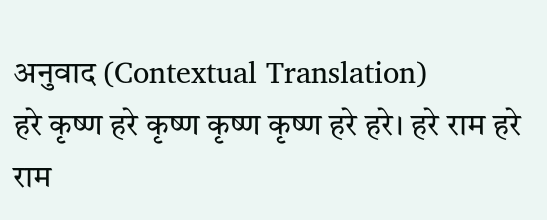अनुवाद (Contextual Translation)
हरे कृष्ण हरे कृष्ण कृष्ण कृष्ण हरे हरे। हरे राम हरे राम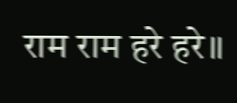राम राम हरे हरे॥